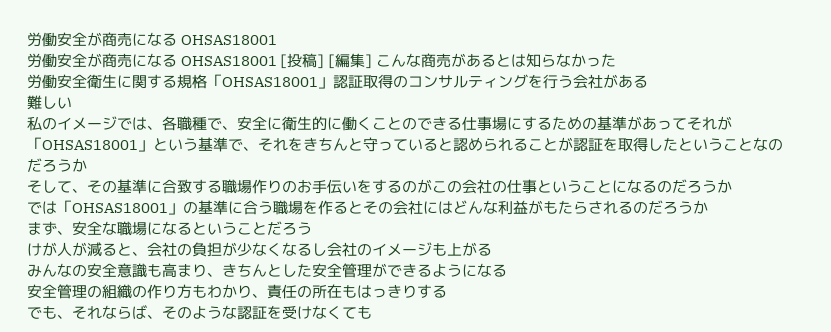労働安全が商売になる OHSAS18001
労働安全が商売になる OHSAS18001 [投稿] [編集] こんな商売があるとは知らなかった
労働安全衛生に関する規格「OHSAS18001」認証取得のコンサルティングを行う会社がある
難しい
私のイメージでは、各職種で、安全に衛生的に働くことのできる仕事場にするための基準があってそれが「OHSAS18001」という基準で、それをきちんと守っていると認められることが認証を取得したということなのだろうか
そして、その基準に合致する職場作りのお手伝いをするのがこの会社の仕事ということになるのだろうか
では「OHSAS18001」の基準に合う職場を作るとその会社にはどんな利益がもたらされるのだろうか
まず、安全な職場になるということだろう
けが人が減ると、会社の負担が少なくなるし会社のイメージも上がる
みんなの安全意識も高まり、きちんとした安全管理ができるようになる
安全管理の組織の作り方もわかり、責任の所在もはっきりする
でも、それならば、そのような認証を受けなくても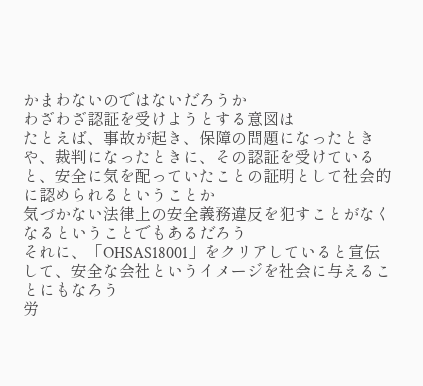かまわないのではないだろうか
わざわざ認証を受けようとする意図は
たとえば、事故が起き、保障の問題になったときや、裁判になったときに、その認証を受けていると、安全に気を配っていたことの証明として社会的に認められるということか
気づかない法律上の安全義務違反を犯すことがなくなるということでもあるだろう
それに、「OHSAS18001」をクリアしていると宣伝して、安全な会社というイメージを社会に与えることにもなろう
労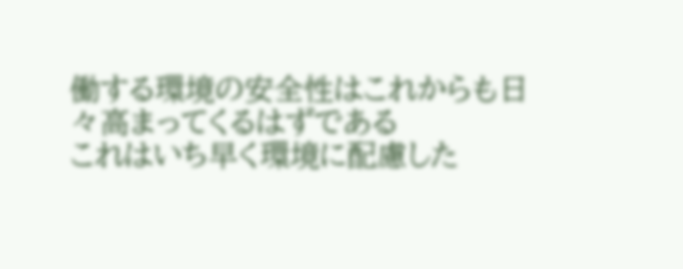働する環境の安全性はこれからも日々高まってくるはずである
これはいち早く環境に配慮した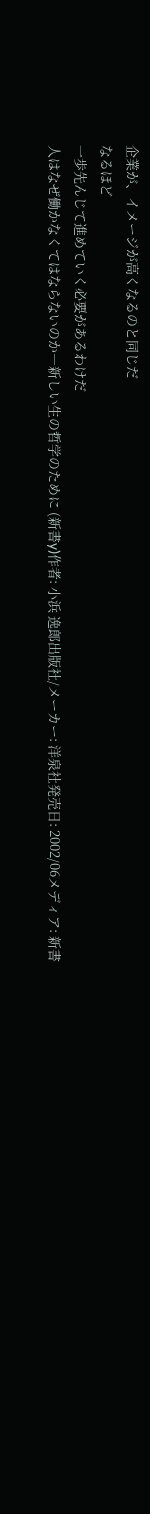企業が、イメージが高くなるのと同じだ
なるほど
一歩先んじて進めていく必要があるわけだ
人はなぜ働かなくてはならないのか―新しい生の哲学のために (新書y)作者: 小浜 逸郎出版社/メーカー: 洋泉社発売日: 2002/06メディア: 新書